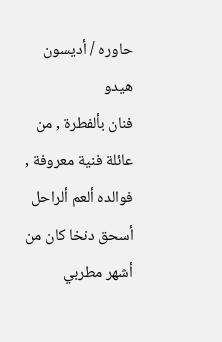حاوره / أديسون هيدو
فنان بألفطرة , من عائلة فنية معروفة , فوالده ألعم ألراحل أسحق دنخا كان من أشهر مطربي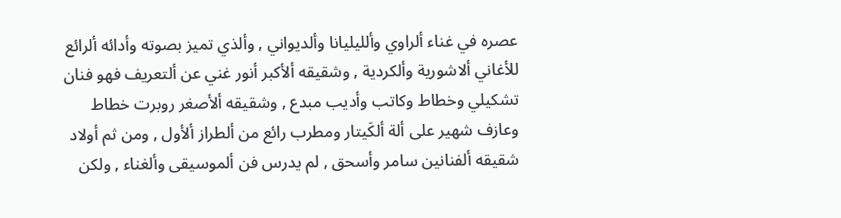عصره في غناء ألراوي وألليليانا وألديواني , وألذي تميز بصوته وأدائه ألرائع للأغاني ألاشورية وألكردية , وشقيقه ألأكبر أنور غني عن ألتعريف فهو فنان تشكيلي وخطاط وكاتب وأديب مبدع , وشقيقه ألأصغر روبرت خطاط وعازف شهير على ألة ألكَيتار ومطرب رائع من ألطراز ألأول , ومن ثم أولاد شقيقه ألفنانين سامر وأسحق , لم يدرس فن ألموسيقى وألغناء , ولكن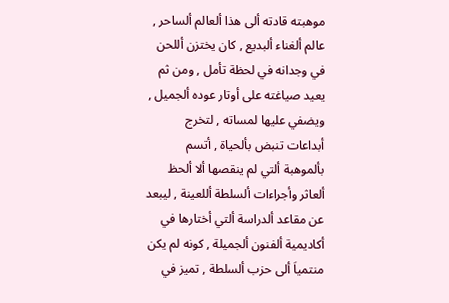موهبته قادته ألى هذا ألعالم ألساحر , عالم ألغناء ألبديع , كان يختزن أللحن في وجدانه في لحظة تأمل , ومن ثم يعيد صياغته على أوتار عوده ألجميل , ويضفي عليها لمساته , لتخرج أبداعات تنبض بألحياة , أتسم بألموهبة ألتي لم ينقصها ألا ألحظ ألعاثر وأجراءات ألسلطة أللعينة , ليبعد عن مقاعد ألدراسة ألتي أختارها في أكاديمية ألفنون ألجميلة , كونه لم يكن منتمياَ ألى حزب ألسلطة , تميز في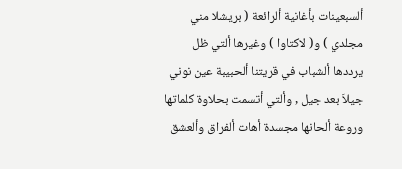ألسبعينات بأغانية ألرائعة ( بريشلا مني مجلدي ) و( لاكتاوا ) وغيرها ألتي ظل يرددها ألشباب في قريتنا ألحبيبة عين نوني جيلاَ بعد جيل , وألتي أتسمت بحلاوة كلماتها وروعة ألحانها مجسدة أهات ألفراق وألعشق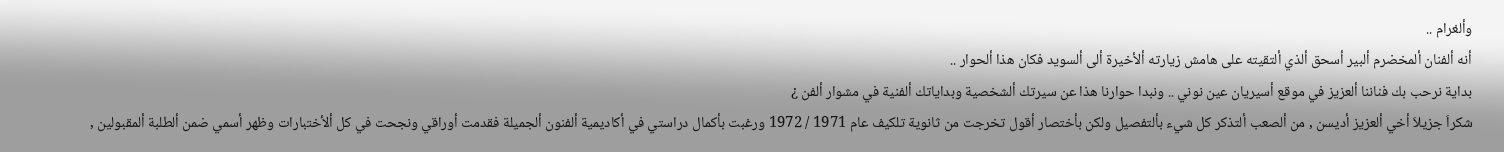وألغرام ..
أنه ألفنان ألمخضرم ألبير أسحق ألذي ألتقيته على هامش زيارته ألأخيرة ألى ألسويد فكان هذا ألحوار ..
بداية نرحب بك فناننا ألعزيز في موقع أسيريان عين نوني .. ونبدا حوارنا هذا عن سيرتك ألشخصية وبداياتك ألفنية في مشوار ألفن ¿
شكراَ جزيلاَ أخي ألعزيز أديسن , من ألصعب ألتذكر كل شيء بألتفصيل ولكن بأختصار أقول تخرجت من ثانوية تلكيف عام 1971 / 1972 ورغبت بأكمال دراستي في أكاديمية ألفنون ألجميلة فقدمت أوراقي ونجحت في كل ألأختبارات وظهر أسمي ضمن ألطلبة ألمقبولين ,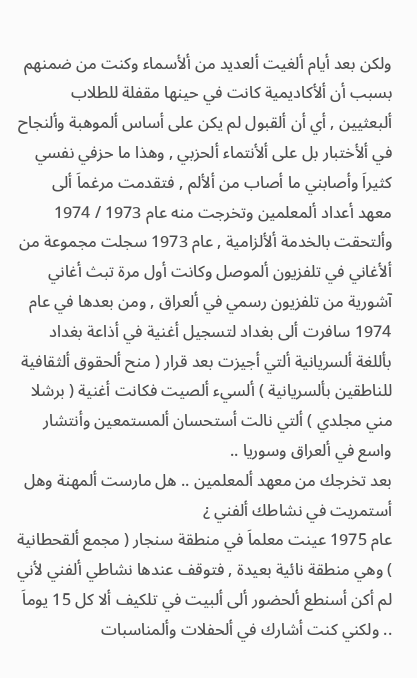ولكن بعد أيام ألغيت ألعديد من ألأسماء وكنت من ضمنهم بسبب أن ألأكاديمية كانت في حينها مقفلة للطلاب ألبعثيين , أي أن ألقبول لم يكن على أساس ألموهبة وألنجاح في ألأختبار بل على ألأنتماء ألحزبي , وهذا ما حزفي نفسي كثيراَ وأصابني ما أصاب من ألألم , فتقدمت مرغماَ ألى معهد أعداد ألمعلمين وتخرجت منه عام 1973 / 1974 وألتحقت بالخدمة ألألزامية , عام 1973 سجلت مجموعة من ألأغاني في تلفزيون ألموصل وكانت أول مرة تبث أغاني آشورية من تلفزيون رسمي في ألعراق , ومن بعدها في عام 1974 سافرت ألى بغداد لتسجيل أغنية في أذاعة بغداد بأللغة ألسريانية ألتي أجيزت بعد قرار ( منح ألحقوق ألثقافية للناطقين بألسريانية ) ألسيء ألصيت فكانت أغنية ( برشلا مني مجلدي ) ألتي نالت أستحسان ألمستمعين وأنتشار واسع في ألعراق وسوريا ..
بعد تخرجك من معهد ألمعلمين .. هل مارست ألمهنة وهل أستمريت في نشاطك ألفني ¿
عام 1975 عينت معلماَ في منطقة سنجار ( مجمع ألقحطانية ) وهي منطقة نائية بعيدة , فتوقف عندها نشاطي ألفني لأني لم أكن أسنطع ألحضور ألى ألبيت في تلكيف ألا كل 15 يوماَ .. ولكني كنت أشارك في ألحفلات وألمناسبات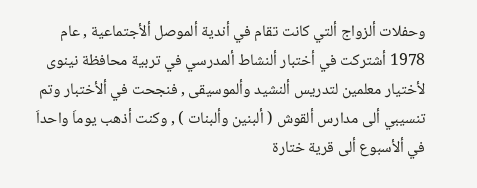وحفلات ألزواج ألتي كانت تقام في أندية ألموصل ألأجتماعية , عام 1978 أشتركت في أختبار ألنشاط ألمدرسي في تربية محافظة نينوى لأختيار معلمين لتدريس ألنشيد وألموسيقى , فنجحت في ألأختبار وتم تنسيبي ألى مدارس ألقوش ( ألبنين وألبنات ) , وكنت أذهب يوماَ واحداَ في ألأسبوع ألى قرية ختارة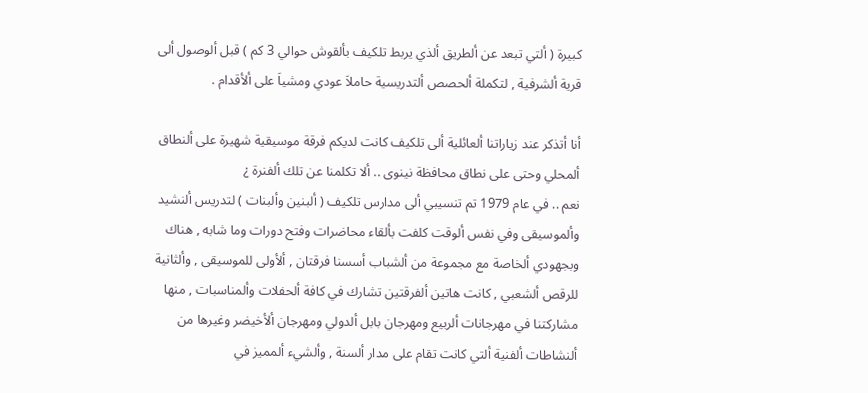كبيرة ( ألتي تبعد عن ألطريق ألذي يربط تلكيف بألقوش حوالي 3 كم ) قبل ألوصول ألى قرية ألشرفية , لتكملة ألحصص ألتدريسية حاملاَ عودي ومشياَ على ألأقدام .

أنا أتذكر عند زياراتنا ألعائلية ألى تلكيف كانت لديكم فرقة موسيقية شهيرة على ألنطاق ألمحلي وحتى على نطاق محافظة نينوى .. ألا تكلمنا عن تلك ألفنرة ¿
نعم .. في عام 1979 تم تنسيبي ألى مدارس تلكيف ( ألبنين وألبنات ) لتدريس ألنشيد وألموسيقى وفي نفس ألوقت كلفت بألقاء محاضرات وفتح دورات وما شابه , هناك وبجهودي ألخاصة مع مجموعة من ألشباب أسسنا فرقتان , ألأولى للموسيقى , وألثانية للرقص ألشعبي , كانت هاتين ألفرقتين تشارك في كافة ألحفلات وألمناسبات , منها مشاركتنا في مهرجانات ألربيع ومهرجان بابل ألدولي ومهرجان ألأخيضر وغيرها من ألنشاطات ألفنية ألتي كانت تقام على مدار ألسنة , وألشيء ألمميز في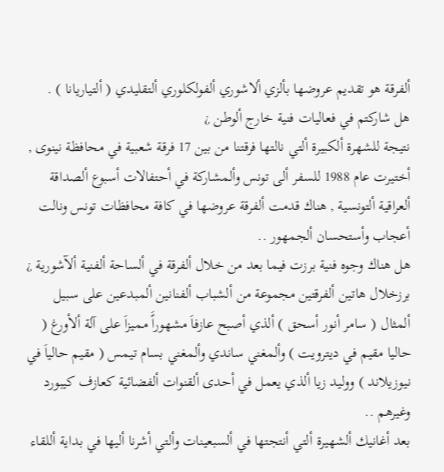ألفرقة هو تقديم عروضها بألزي ألاشوري ألفولكلوري ألتقليدي ( ألتياريانا ) .
هل شاركتم في فعاليات فنية خارج ألوطن ¿
نتيجة للشهرة ألكبيرة ألتي نالتها فرقتنا من بين 17 فرقة شعبية في محافظة نينوى , أختيرت عام 1988 للسفر ألى تونس وألمشاركة في أحتفالات أسبوع ألصداقة ألعراقية ألتونسية , هناك قدمت ألفرقة عروضها في كافة محافظات تونس ونالت أعجاب وأستحسان ألجمهور ..
هل هناك وجوه فنية برزت فيما بعد من خلال ألفرقة في ألساحة ألفنية ألآشورية ¿
برزخلال هاتين ألفرقتين مجموعة من ألشباب ألفنانين ألمبدعين على سبيل ألمثال ( سامر أنور أسحق ) ألذي أصبح عازفاَ مشهوراًَ مميزاَ على آلة ألأورغ ( حاليا مقيم في ديترويت ) وألمغني ساندي وألمغني بسام تيمس ( مقيم حالياَ في نيوزيلاند ) ووليد زيا ألذي يعمل في أحدى ألقنوات ألفضائية كعازف كيبورد وغيرهم ..
بعد أغانيك ألشهيرة ألتي أنتجتها في ألسبعينات وألتي أشرنا أليها في بداية أللقاء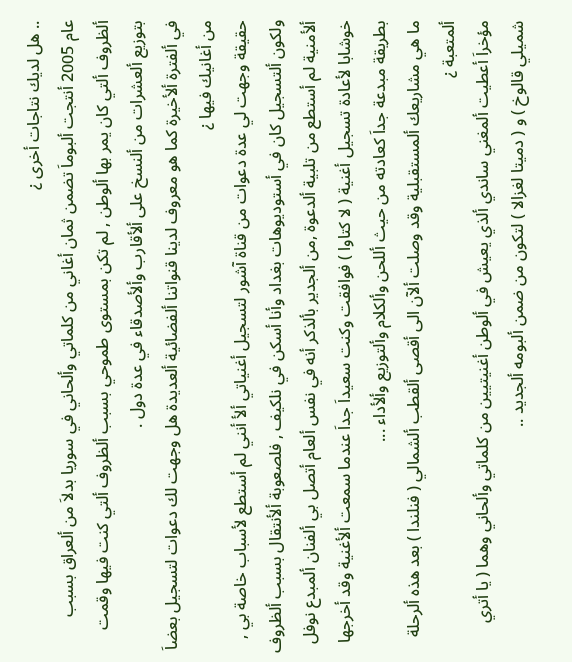.. هل لديك نتاجات أخرى ¿
عام 2005 أنتجت ألبوماَ تضمن ثمان أغاني من كلماتي وألحاني في سوريا بدلاَ من ألعراق بسبب ألظروف ألتي كان يمر بها ألوطن , لم تكن بمستوى طموحي بسبب ألظروف ألتي كنت فيها وقمت بتوزيع ألعشرات من ألنسخ على ألأقارب وألأصدقاء في عدة دول .
في ألفترة ألأخيرة كما هو معروف لدينا قنواتنا ألفضائية ألعديدة هل وجهت لك دعوات لتسجيل بعضاَ من أغانيك فيها ¿
حقيقة وجهت لي عدة دعوات من قناة آشور لتسجيل أغنياتي ألأ أنني لم أستطع لأسباب خاصة بي , ولكون ألتسجيل كان في أستوديوهات بغداد وأنا أسكن في نلكيف , فلصعوبة ألأنتقال بسبب ألظروف ألأمنية لم أستطع من تلبية ألدعوة ,من ألجدير بألذكر أنه في نفس ألعام أتصل بي ألفنان ألمبدع نوفل خوشابا لأعادة تسجيل أغنية ( لا كتاوا ) فوافقت وكنت سعيداَ جداَ عندما سمعت ألأغنية وقد أخرجها بطريقة مبدعة جداَ كعادته من حيث أللحن وألكلام وألتوزيع وألأداء ...
ما هي مشاريعك ألمستقبلية وقد وصلت ألآن الى أقصى ألقطب ألشمالي ( فنلندا ) بعد هذه ألرحلة ألمتعبة ¿
مؤخراَ أعطيت ألمغني ساندي ألذي يعيش في ألوطن أغنيتيين من كلماتي وألحاني وهما ( يا أتري شميلي قالوخ ) و ( دميتا لغزالا ) لتكون من ضمن ألبومه ألجديد ..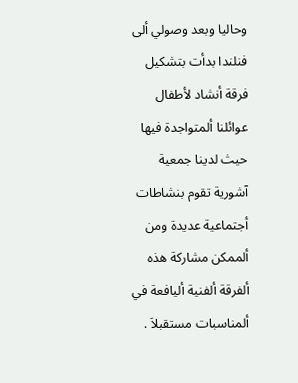وحاليا وبعد وصولي ألى فنلندا بدأت بتشكيل فرقة أنشاد لأطفال عوائلنا ألمتواجدة فيها حيث لدينا جمعية آشورية تقوم بنشاطات أجتماعية عديدة ومن ألممكن مشاركة هذه ألفرقة ألفنية أليافعة في ألمناسبات مستقبلاَ .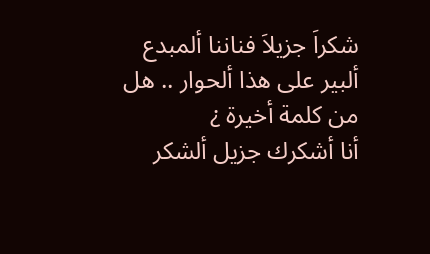شكراَ جزيلاَ فناننا ألمبدع ألبير على هذا ألحوار .. هل من كلمة أخيرة ¿
أنا أشكرك جزيل ألشكر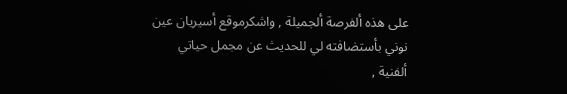على هذه ألفرصة ألجميلة , واشكرموقع أسيريان عين نوني بأستضافته لي للحديث عن مجمل حياتي ألفنية ,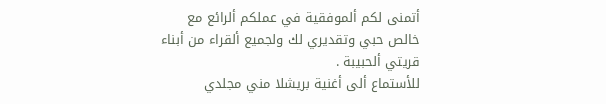أتمنى لكم ألموفقية في عملكم ألرائع مع خالص حبي وتقديري لك ولجميع ألقراء من أبناء قريتي ألحبيبة .
للأستماع ألى أغنية بريشلا مني مجلدي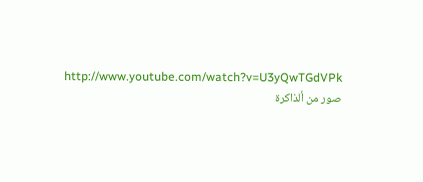http://www.youtube.com/watch?v=U3yQwTGdVPk
صور من ألذاكرة